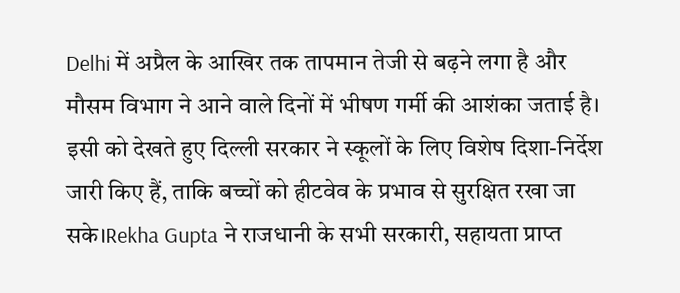Delhi में अप्रैल के आखिर तक तापमान तेजी से बढ़ने लगा है और मौसम विभाग ने आने वाले दिनों में भीषण गर्मी की आशंका जताई है। इसी को देखते हुए दिल्ली सरकार ने स्कूलों के लिए विशेष दिशा-निर्देश जारी किए हैं, ताकि बच्चों को हीटवेव के प्रभाव से सुरक्षित रखा जा सके।Rekha Gupta ने राजधानी के सभी सरकारी, सहायता प्राप्त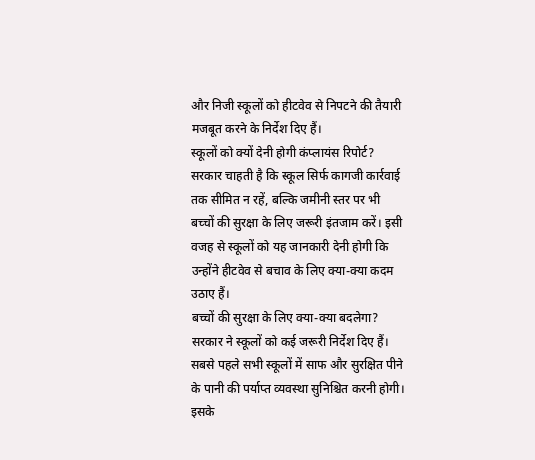और निजी स्कूलों को हीटवेव से निपटने की तैयारी मजबूत करने के निर्देश दिए हैं।
स्कूलों को क्यों देनी होगी कंप्लायंस रिपोर्ट?
सरकार चाहती है कि स्कूल सिर्फ कागजी कार्रवाई तक सीमित न रहें, बल्कि जमीनी स्तर पर भी बच्चों की सुरक्षा के लिए जरूरी इंतजाम करें। इसी वजह से स्कूलों को यह जानकारी देनी होगी कि उन्होंने हीटवेव से बचाव के लिए क्या-क्या कदम उठाए हैं।
बच्चों की सुरक्षा के लिए क्या-क्या बदलेगा?
सरकार ने स्कूलों को कई जरूरी निर्देश दिए हैं। सबसे पहले सभी स्कूलों में साफ और सुरक्षित पीने के पानी की पर्याप्त व्यवस्था सुनिश्चित करनी होगी। इसके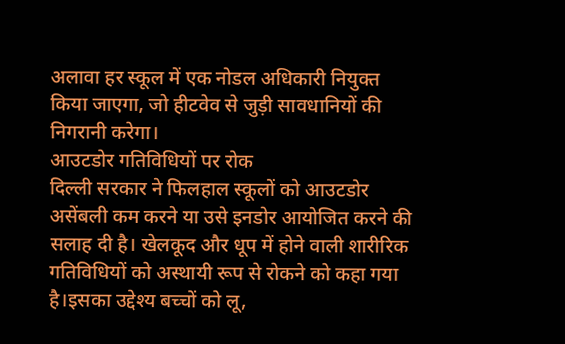अलावा हर स्कूल में एक नोडल अधिकारी नियुक्त किया जाएगा, जो हीटवेव से जुड़ी सावधानियों की निगरानी करेगा।
आउटडोर गतिविधियों पर रोक
दिल्ली सरकार ने फिलहाल स्कूलों को आउटडोर असेंबली कम करने या उसे इनडोर आयोजित करने की सलाह दी है। खेलकूद और धूप में होने वाली शारीरिक गतिविधियों को अस्थायी रूप से रोकने को कहा गया है।इसका उद्देश्य बच्चों को लू,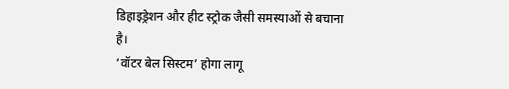डिहाइड्रेशन और हीट स्ट्रोक जैसी समस्याओं से बचाना है।
‘वॉटर बेल सिस्टम’ होगा लागू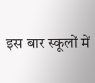इस बार स्कूलों में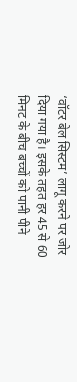‘वॉटर बेल सिस्टम’ लागू करने पर जोर दिया गया है। इसके तहत हर 45 से 60 मिनट के बीच बच्चों को पानी पीने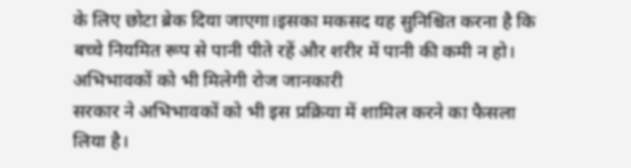के लिए छोटा ब्रेक दिया जाएगा।इसका मकसद यह सुनिश्चित करना है कि बच्चे नियमित रूप से पानी पीते रहें और शरीर में पानी की कमी न हो।
अभिभावकों को भी मिलेगी रोज जानकारी
सरकार ने अभिभावकों को भी इस प्रक्रिया में शामिल करने का फैसला लिया है।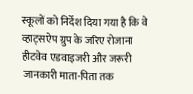स्कूलों को निर्देश दिया गया है कि वे व्हाट्सऐप ग्रुप के जरिए रोजाना हीटवेव एडवाइजरी और जरूरी जानकारी माता-पिता तक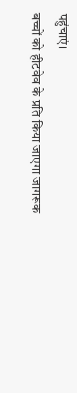पहुंचाएं।
बच्चों को हीटवेव के प्रति किया जाएगा जागरूक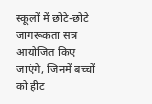स्कूलों में छोटे-छोटे जागरूकता सत्र आयोजित किए जाएंगे, जिनमें बच्चों को हीट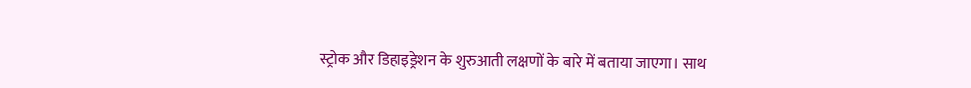स्ट्रोक और डिहाइड्रेशन के शुरुआती लक्षणों के बारे में बताया जाएगा। साथ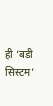ही ‘बडी सिस्टम’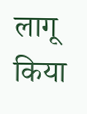लागू किया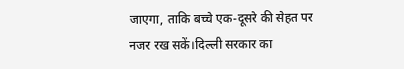जाएगा, ताकि बच्चे एक-दूसरे की सेहत पर नजर रख सकें।दिल्ली सरकार का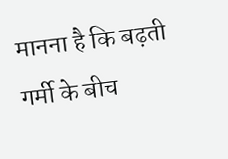मानना है कि बढ़ती गर्मी के बीच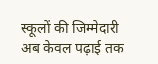स्कूलों की जिम्मेदारी अब केवल पढ़ाई तक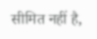सीमित नहीं है,